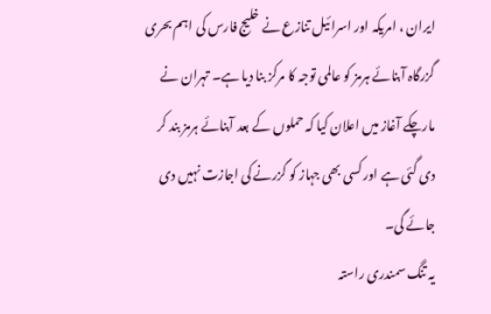ایران ، امریکہ اور اسرائیل تنازع نے خلیج فارس کی اہم بحری گزرگاہ آبنائے ہرمز کو عالمی توجہ کا مرکز بنا دیا ہے۔ تہران نے مارچکے آغاز میں اعلان کیا کہ حملوں کے بعد آبنائے ہرمز بند کر دی گئی ہے اور کسی بھی جہاز کو گزرنے کی اجازت نہیں دی جائے گی۔
یہ تنگ سمندری راستہ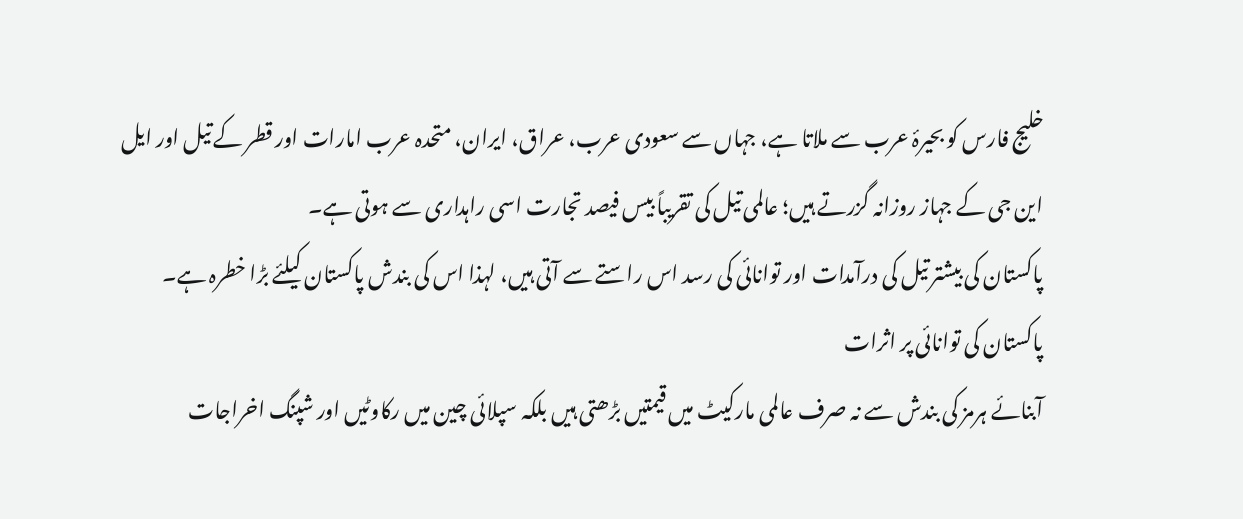خلیج فارس کو بحیرۂ عرب سے ملاتا ہے، جہاں سے سعودی عرب، عراق، ایران، متحدہ عرب امارات اور قطر کے تیل اور ایل این جی کے جہاز روزانہ گزرتے ہیں؛ عالمی تیل کی تقریباً بیس فیصد تجارت اسی راہداری سے ہوتی ہے۔
پاکستان کی بیشتر تیل کی درآمدات اور توانائی کی رسد اس راستے سے آتی ہیں، لہذا اس کی بندش پاکستان کیلئے بڑا خطرہ ہے۔
پاکستان کی توانائی پر اثرات
آبنائے ہرمز کی بندش سے نہ صرف عالمی مارکیٹ میں قیمتیں بڑھتی ہیں بلکہ سپلائی چین میں رکاوٹیں اور شپنگ اخراجات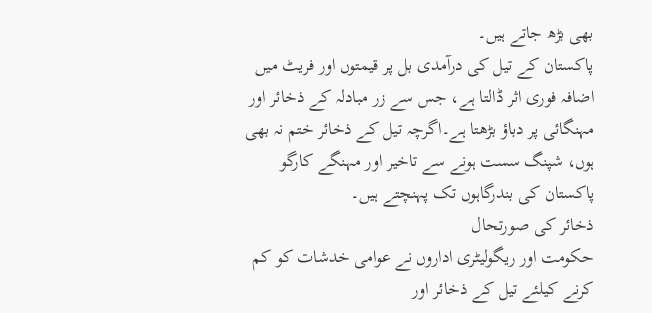بھی بڑھ جاتے ہیں۔
پاکستان کے تیل کی درآمدی بل پر قیمتوں اور فریٹ میں اضافہ فوری اثر ڈالتا ہے، جس سے زر مبادلہ کے ذخائر اور مہنگائی پر دباؤ بڑھتا ہے۔اگرچہ تیل کے ذخائر ختم نہ بھی ہوں، شپنگ سست ہونے سے تاخیر اور مہنگے کارگو پاکستان کی بندرگاہوں تک پہنچتے ہیں۔
ذخائر کی صورتحال
حکومت اور ریگولیٹری اداروں نے عوامی خدشات کو کم کرنے کیلئے تیل کے ذخائر اور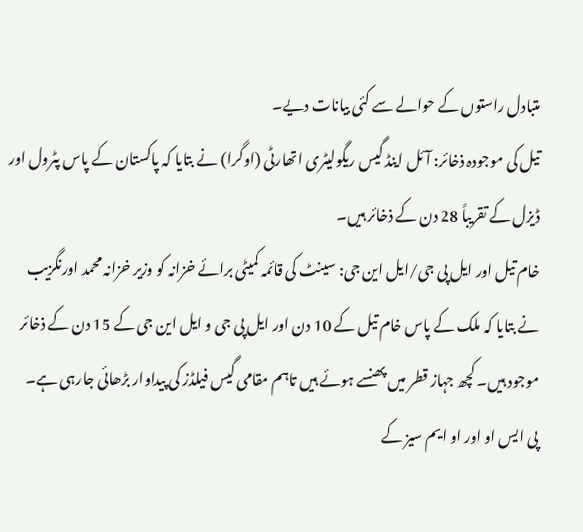متبادل راستوں کے حوالے سے کئی بیانات دیے۔
تیل کی موجودہ ذخائر: آئل اینڈ گیس ریگولیٹری اتھارٹی (اوگرا) نے بتایا کہ پاکستان کے پاس پٹرول اور ڈیزل کے تقریباً 28 دن کے ذخائر ہیں۔
خام تیل اور ایل پی جی/ایل این جی: سینٹ کی قائمہ کمیٹی برائے خزانہ کو وزیر خزانہ محمد اورنگزیب نے بتایا کہ ملک کے پاس خام تیل کے 10 دن اور ایل پی جی و ایل این جی کے 15 دن کے ذخائر موجود ہیں۔ کچھ جہاز قطر میں پھنسے ہوئے ہیں تاہم مقامی گیس فیلڈز کی پیداوار بڑھائی جارہی ہے۔
پی ایس او اور او ایم سیز کے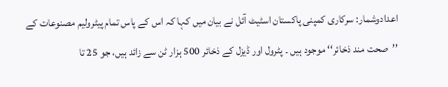اعدادوشمار: سرکاری کمپنی پاکستان اسٹیٹ آئل نے بیان میں کہا کہ اس کے پاس تمام پیٹرولیم مصنوعات کے ’’صحت مند ذخائر‘‘ موجود ہیں ۔ پٹرول اور ڈیزل کے ذخائر 500 ہزار ٹن سے زائد ہیں، جو 25 تا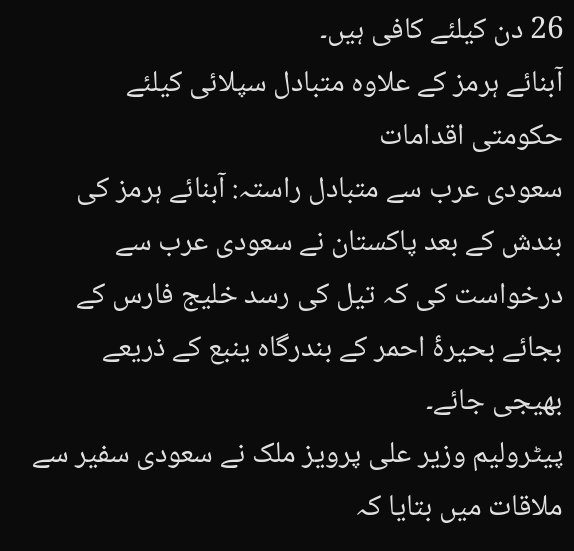26 دن کیلئے کافی ہیں۔
آبنائے ہرمز کے علاوہ متبادل سپلائی کیلئے حکومتی اقدامات
سعودی عرب سے متبادل راستہ: آبنائے ہرمز کی بندش کے بعد پاکستان نے سعودی عرب سے درخواست کی کہ تیل کی رسد خلیج فارس کے بجائے بحیرۂ احمر کے بندرگاہ ینبع کے ذریعے بھیجی جائے۔
پیٹرولیم وزیر علی پرویز ملک نے سعودی سفیر سے ملاقات میں بتایا کہ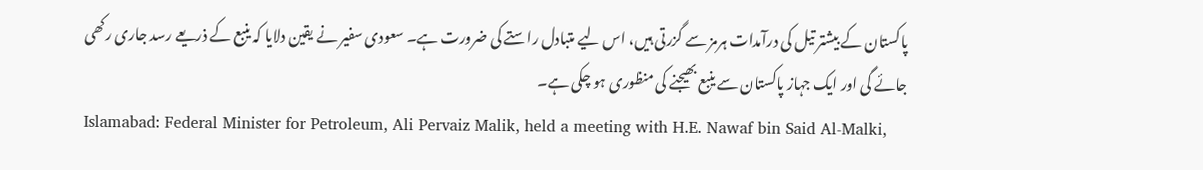پاکستان کے بیشتر تیل کی درآمدات ہرمز سے گزرتی ہیں، اس لیے متبادل راستے کی ضرورت ہے۔ سعودی سفیر نے یقین دلایا کہ ینبع کے ذریعے رسد جاری رکھی جائے گی اور ایک جہاز پاکستان سے ینبع بھیجنے کی منظوری ہو چکی ہے۔
Islamabad: Federal Minister for Petroleum, Ali Pervaiz Malik, held a meeting with H.E. Nawaf bin Said Al-Malki,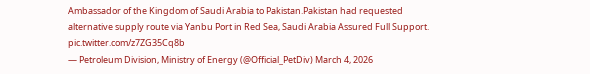Ambassador of the Kingdom of Saudi Arabia to Pakistan.Pakistan had requested alternative supply route via Yanbu Port in Red Sea, Saudi Arabia Assured Full Support. pic.twitter.com/z7ZG35Cq8b
— Petroleum Division, Ministry of Energy (@Official_PetDiv) March 4, 2026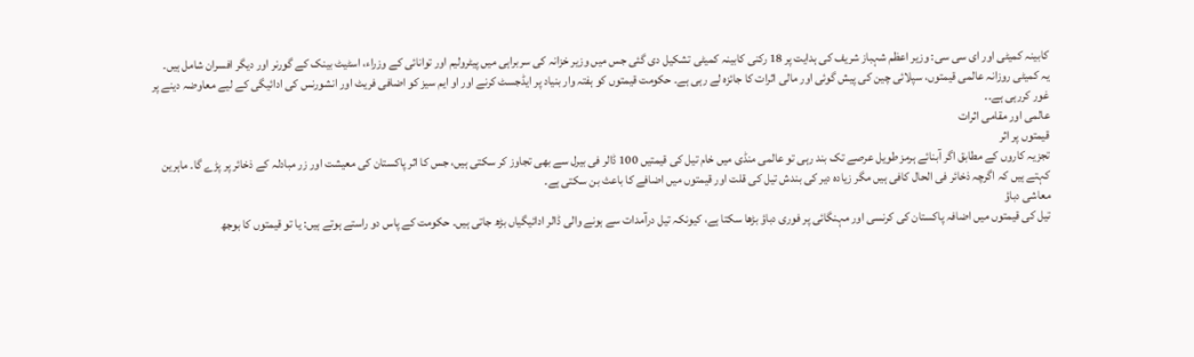کابینہ کمیٹی اور ای سی سی: وزیر اعظم شہباز شریف کی ہدایت پر 18 رکنی کابینہ کمیٹی تشکیل دی گئی جس میں وزیر خزانہ کی سربراہی میں پیٹرولیم اور توانائی کے وزراء، اسٹیٹ بینک کے گورنر اور دیگر افسران شامل ہیں۔
یہ کمیٹی روزانہ عالمی قیمتوں، سپلائی چین کی پیش گوئی اور مالی اثرات کا جائزہ لے رہی ہے۔ حکومت قیمتوں کو ہفتہ وار بنیاد پر ایڈجسٹ کرنے اور او ایم سیز کو اضافی فریٹ اور انشورنس کی ادائیگی کے لیے معاوضہ دینے پر غور کررہی ہے۔۔
عالمی اور مقامی اثرات
قیمتوں پر اثر
تجزیہ کاروں کے مطابق اگر آبنائے ہرمز طویل عرصے تک بند رہی تو عالمی منڈی میں خام تیل کی قیمتیں 100 ڈالر فی بیرل سے بھی تجاوز کر سکتی ہیں، جس کا اثر پاکستان کی معیشت اور زر مبادلہ کے ذخائر پر پڑے گا۔ ماہرین کہتے ہیں کہ اگرچہ ذخائر فی الحال کافی ہیں مگر زیادہ دیر کی بندش تیل کی قلت اور قیمتوں میں اضافے کا باعث بن سکتی ہے۔
معاشی دباؤ
تیل کی قیمتوں میں اضافہ پاکستان کی کرنسی اور مہنگائی پر فوری دباؤ بڑھا سکتا ہے، کیونکہ تیل درآمدات سے ہونے والی ڈالر ادائیگیاں بڑھ جاتی ہیں۔ حکومت کے پاس دو راستے ہوتے ہیں: یا تو قیمتوں کا بوجھ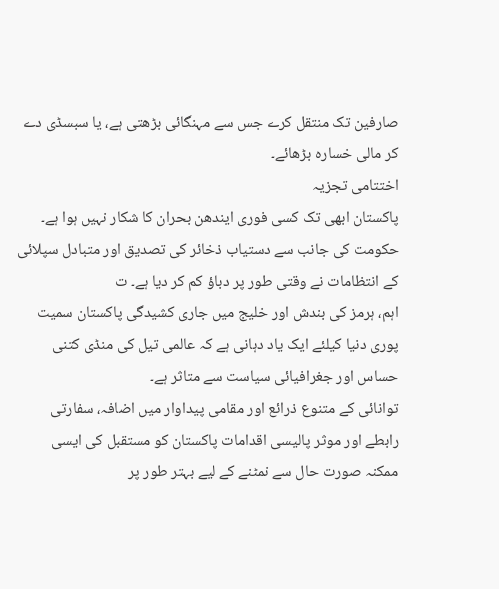صارفین تک منتقل کرے جس سے مہنگائی بڑھتی ہے، یا سبسڈی دے کر مالی خسارہ بڑھائے۔
اختتامی تجزیہ
پاکستان ابھی تک کسی فوری ایندھن بحران کا شکار نہیں ہوا ہے۔ حکومت کی جانب سے دستیاب ذخائر کی تصدیق اور متبادل سپلائی کے انتظامات نے وقتی طور پر دباؤ کم کر دیا ہے۔ ت
اہم، ہرمز کی بندش اور خلیج میں جاری کشیدگی پاکستان سمیت پوری دنیا کیلئے ایک یاد دہانی ہے کہ عالمی تیل کی منڈی کتنی حساس اور جغرافیائی سیاست سے متاثر ہے۔
توانائی کے متنوع ذرائع اور مقامی پیداوار میں اضافہ، سفارتی رابطے اور موثر پالیسی اقدامات پاکستان کو مستقبل کی ایسی ممکنہ صورت حال سے نمٹنے کے لیے بہتر طور پر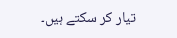تیار کر سکتے ہیں۔